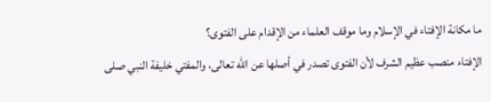ما مكانة الإفتاء في الإسلام وما موقف العلماء من الإقدام على الفتوى؟
الإفتاء منصب عظيم الشرف لأن الفتوى تصدر في أصلها عن الله تعالى، والمفتي خليفة النبي صلى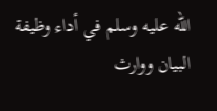الله عليه وسلم في أداء وظيفة البيان ووارث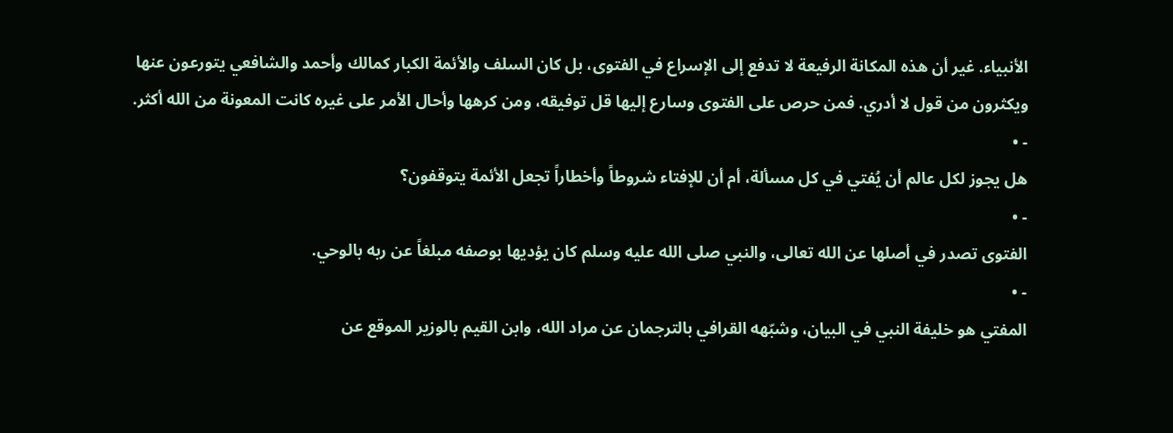الأنبياء. غير أن هذه المكانة الرفيعة لا تدفع إلى الإسراع في الفتوى، بل كان السلف والأئمة الكبار كمالك وأحمد والشافعي يتورعون عنها ويكثرون من قول لا أدري. فمن حرص على الفتوى وسارع إليها قل توفيقه، ومن كرهها وأحال الأمر على غيره كانت المعونة من الله أكثر.
- •
هل يجوز لكل عالم أن يُفتي في كل مسألة، أم أن للإفتاء شروطاً وأخطاراً تجعل الأئمة يتوقفون؟
- •
الفتوى تصدر في أصلها عن الله تعالى، والنبي صلى الله عليه وسلم كان يؤديها بوصفه مبلغاً عن ربه بالوحي.
- •
المفتي هو خليفة النبي في البيان، وشبّهه القرافي بالترجمان عن مراد الله، وابن القيم بالوزير الموقع عن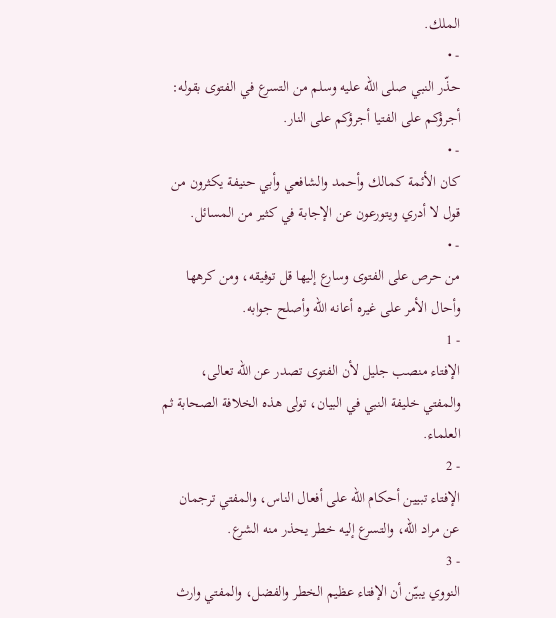الملك.
- •
حذّر النبي صلى الله عليه وسلم من التسرع في الفتوى بقوله: أجرؤكم على الفتيا أجرؤكم على النار.
- •
كان الأئمة كمالك وأحمد والشافعي وأبي حنيفة يكثرون من قول لا أدري ويتورعون عن الإجابة في كثير من المسائل.
- •
من حرص على الفتوى وسارع إليها قل توفيقه، ومن كرهها وأحال الأمر على غيره أعانه الله وأصلح جوابه.
- 1
الإفتاء منصب جليل لأن الفتوى تصدر عن الله تعالى، والمفتي خليفة النبي في البيان، تولى هذه الخلافة الصحابة ثم العلماء.
- 2
الإفتاء تبيين أحكام الله على أفعال الناس، والمفتي ترجمان عن مراد الله، والتسرع إليه خطر يحذر منه الشرع.
- 3
النووي يبيّن أن الإفتاء عظيم الخطر والفضل، والمفتي وارث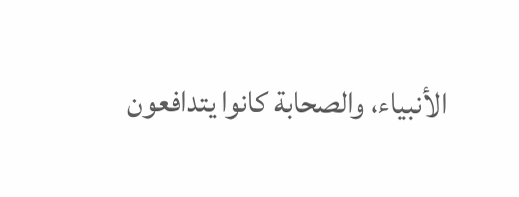الأنبياء، والصحابة كانوا يتدافعون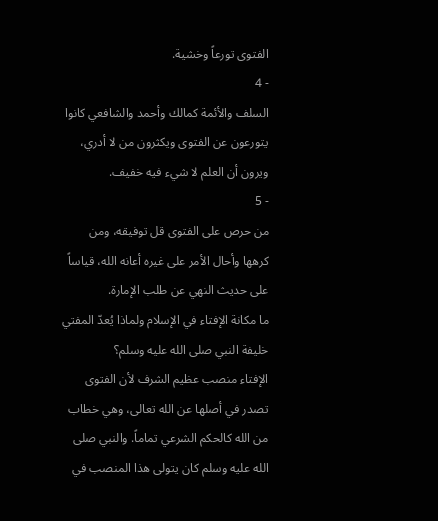الفتوى تورعاً وخشية.
- 4
السلف والأئمة كمالك وأحمد والشافعي كانوا يتورعون عن الفتوى ويكثرون من لا أدري، ويرون أن العلم لا شيء فيه خفيف.
- 5
من حرص على الفتوى قل توفيقه، ومن كرهها وأحال الأمر على غيره أعانه الله، قياساً على حديث النهي عن طلب الإمارة.
ما مكانة الإفتاء في الإسلام ولماذا يُعدّ المفتي خليفة النبي صلى الله عليه وسلم؟
الإفتاء منصب عظيم الشرف لأن الفتوى تصدر في أصلها عن الله تعالى، وهي خطاب من الله كالحكم الشرعي تماماً. والنبي صلى الله عليه وسلم كان يتولى هذا المنصب في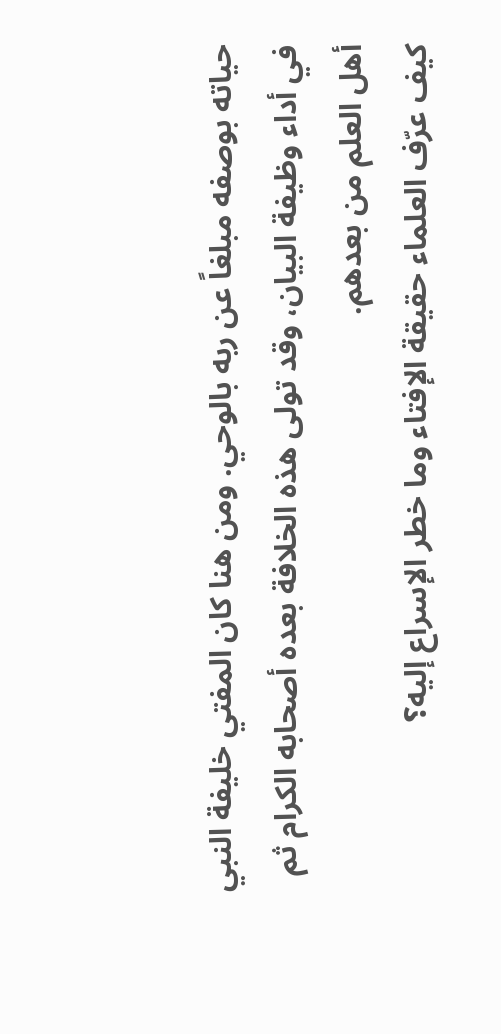حياته بوصفه مبلغاً عن ربه بالوحي. ومن هنا كان المفتي خليفة النبي في أداء وظيفة البيان، وقد تولى هذه الخلافة بعده أصحابه الكرام ثم أهل العلم من بعدهم.
كيف عرّف العلماء حقيقة الإفتاء وما خطر الإسراع إليه؟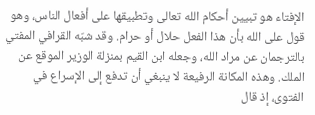الإفتاء هو تبيين أحكام الله تعالى وتطبيقها على أفعال الناس، وهو قول على الله بأن هذا الفعل حلال أو حرام. وقد شبّه القرافي المفتي بالترجمان عن مراد الله، وجعله ابن القيم بمنزلة الوزير الموقع عن الملك. وهذه المكانة الرفيعة لا ينبغي أن تدفع إلى الإسراع في الفتوى، إذ قال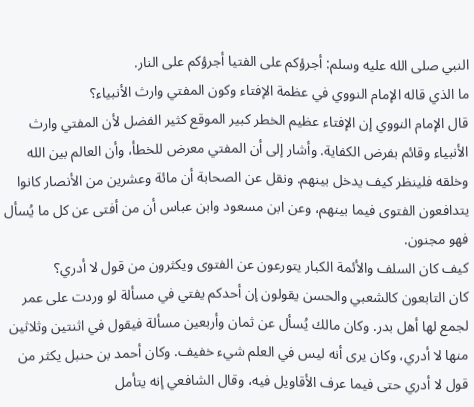النبي صلى الله عليه وسلم: أجرؤكم على الفتيا أجرؤكم على النار.
ما الذي قاله الإمام النووي في عظمة الإفتاء وكون المفتي وارث الأنبياء؟
قال الإمام النووي إن الإفتاء عظيم الخطر كبير الموقع كثير الفضل لأن المفتي وارث الأنبياء وقائم بفرض الكفاية. وأشار إلى أن المفتي معرض للخطأ، وأن العالم بين الله وخلقه فلينظر كيف يدخل بينهم. ونقل عن الصحابة أن مائة وعشرين من الأنصار كانوا يتدافعون الفتوى فيما بينهم، وعن ابن مسعود وابن عباس أن من أفتى عن كل ما يُسأل فهو مجنون.
كيف كان السلف والأئمة الكبار يتورعون عن الفتوى ويكثرون من قول لا أدري؟
كان التابعون كالشعبي والحسن يقولون إن أحدكم يفتي في مسألة لو وردت على عمر لجمع لها أهل بدر. وكان مالك يُسأل عن ثمان وأربعين مسألة فيقول في اثنتين وثلاثين منها لا أدري، وكان يرى أنه ليس في العلم شيء خفيف. وكان أحمد بن حنبل يكثر من قول لا أدري حتى فيما عرف الأقاويل فيه، وقال الشافعي إنه يتأمل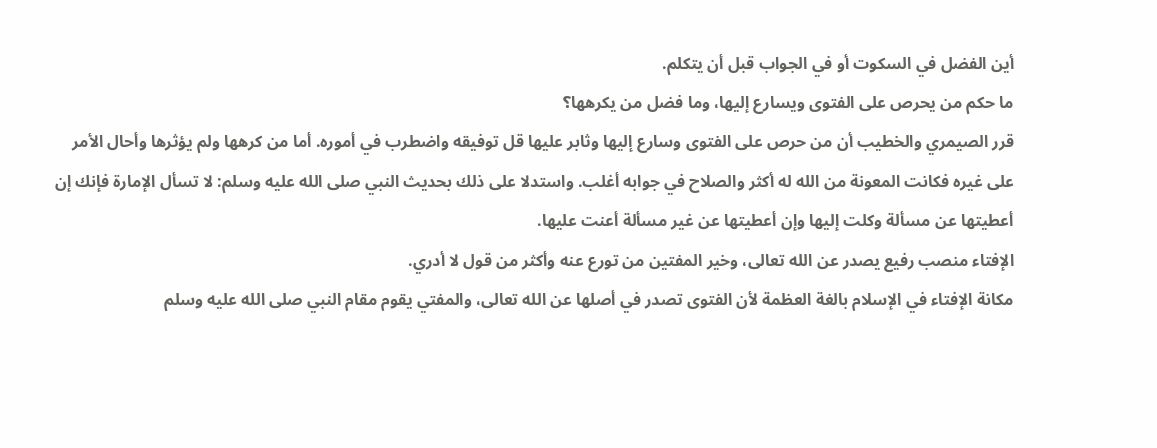أين الفضل في السكوت أو في الجواب قبل أن يتكلم.
ما حكم من يحرص على الفتوى ويسارع إليها، وما فضل من يكرهها؟
قرر الصيمري والخطيب أن من حرص على الفتوى وسارع إليها وثابر عليها قل توفيقه واضطرب في أموره. أما من كرهها ولم يؤثرها وأحال الأمر على غيره فكانت المعونة من الله له أكثر والصلاح في جوابه أغلب. واستدلا على ذلك بحديث النبي صلى الله عليه وسلم: لا تسأل الإمارة فإنك إن أعطيتها عن مسألة وكلت إليها وإن أعطيتها عن غير مسألة أعنت عليها.
الإفتاء منصب رفيع يصدر عن الله تعالى، وخير المفتين من تورع عنه وأكثر من قول لا أدري.
مكانة الإفتاء في الإسلام بالغة العظمة لأن الفتوى تصدر في أصلها عن الله تعالى، والمفتي يقوم مقام النبي صلى الله عليه وسلم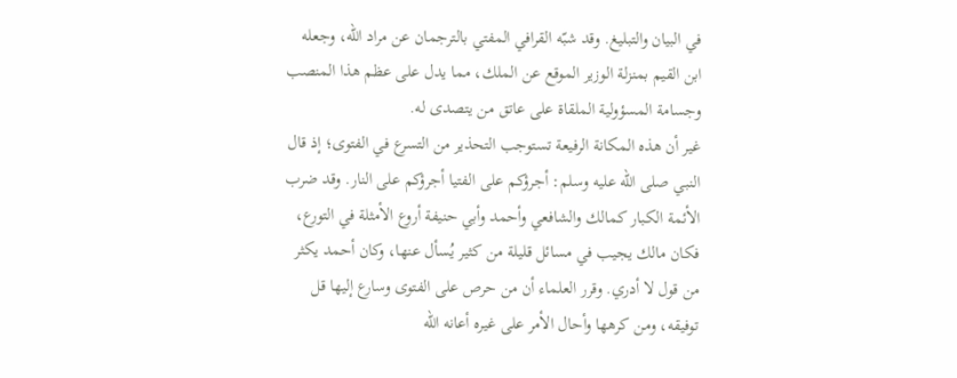في البيان والتبليغ. وقد شبّه القرافي المفتي بالترجمان عن مراد الله، وجعله ابن القيم بمنزلة الوزير الموقع عن الملك، مما يدل على عظم هذا المنصب وجسامة المسؤولية الملقاة على عاتق من يتصدى له.
غير أن هذه المكانة الرفيعة تستوجب التحذير من التسرع في الفتوى؛ إذ قال النبي صلى الله عليه وسلم: أجرؤكم على الفتيا أجرؤكم على النار. وقد ضرب الأئمة الكبار كمالك والشافعي وأحمد وأبي حنيفة أروع الأمثلة في التورع، فكان مالك يجيب في مسائل قليلة من كثير يُسأل عنها، وكان أحمد يكثر من قول لا أدري. وقرر العلماء أن من حرص على الفتوى وسارع إليها قل توفيقه، ومن كرهها وأحال الأمر على غيره أعانه الله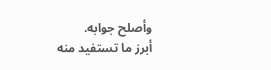وأصلح جوابه.
أبرز ما تستفيد منه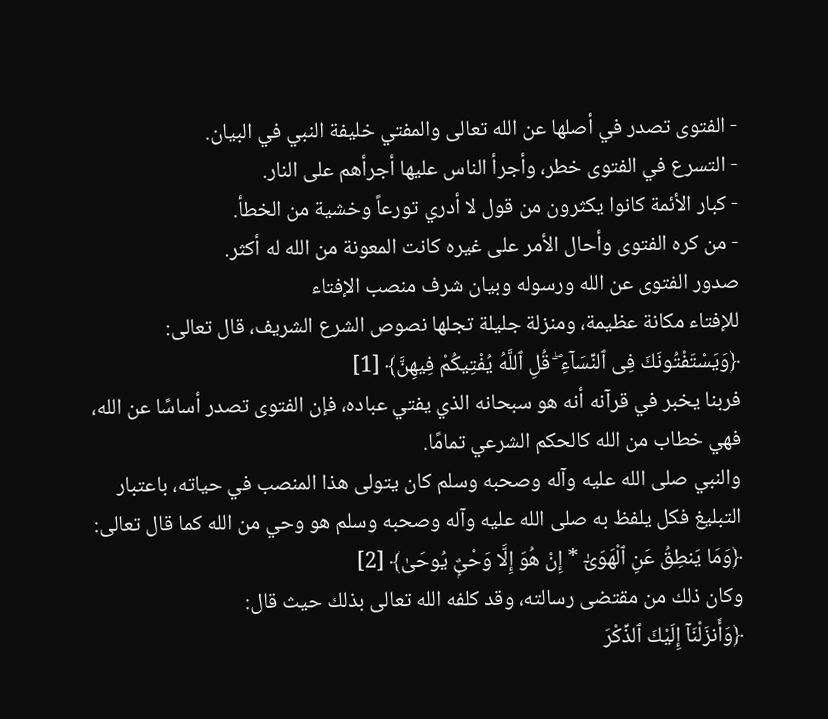- الفتوى تصدر في أصلها عن الله تعالى والمفتي خليفة النبي في البيان.
- التسرع في الفتوى خطر، وأجرأ الناس عليها أجرأهم على النار.
- كبار الأئمة كانوا يكثرون من قول لا أدري تورعاً وخشية من الخطأ.
- من كره الفتوى وأحال الأمر على غيره كانت المعونة من الله له أكثر.
صدور الفتوى عن الله ورسوله وبيان شرف منصب الإفتاء
للإفتاء مكانة عظيمة، ومنزلة جليلة تجلها نصوص الشرع الشريف، قال تعالى:
﴿وَيَسْتَفْتُونَكَ فِى ٱلنِّسَآءِ ۖ قُلِ ٱللَّهُ يُفْتِيكُمْ فِيهِنَّ﴾ [1]
فربنا يخبر في قرآنه أنه هو سبحانه الذي يفتي عباده، فإن الفتوى تصدر أساسًا عن الله، فهي خطاب من الله كالحكم الشرعي تمامًا.
والنبي صلى الله عليه وآله وصحبه وسلم كان يتولى هذا المنصب في حياته، باعتبار التبليغ فكل يلفظ به صلى الله عليه وآله وصحبه وسلم هو وحي من الله كما قال تعالى:
﴿وَمَا يَنطِقُ عَنِ ٱلْهَوَىٰٓ * إِنْ هُوَ إِلَّا وَحْىٌۭ يُوحَىٰ﴾ [2]
وكان ذلك من مقتضى رسالته، وقد كلفه الله تعالى بذلك حيث قال:
﴿وَأَنزَلْنَآ إِلَيْكَ ٱلذِّكْرَ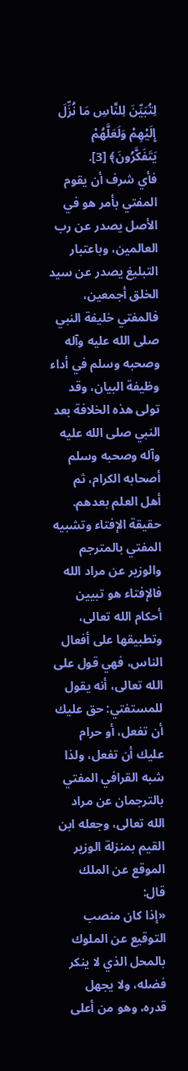لِتُبَيِّنَ لِلنَّاسِ مَا نُزِّلَ إِلَيْهِمْ وَلَعَلَّهُمْ يَتَفَكَّرُونَ﴾ [3].
فأي شرف أن يقوم المفتي بأمر هو في الأصل يصدر عن رب العالمين، وباعتبار التبليغ يصدر عن سيد الخلق أجمعين، فالمفتي خليفة النبي صلى الله عليه وآله وصحبه وسلم في أداء وظيفة البيان، وقد تولى هذه الخلافة بعد النبي صلى الله عليه وآله وصحبه وسلم أصحابه الكرام، ثم أهل العلم بعدهم.
حقيقة الإفتاء وتشبيه المفتي بالمترجم والوزير عن مراد الله
فالإفتاء هو تبيين أحكام الله تعالى، وتطبيقها على أفعال الناس، فهي قول على الله تعالى، أنه يقول للمستفتي: حق عليك أن تفعل، أو حرام عليك أن تفعل، ولذا شبه القرافي المفتي بالترجمان عن مراد الله تعالى، وجعله ابن القيم بمنزلة الوزير الموقع عن الملك قال:
«إذا كان منصب التوقيع عن الملوك بالمحل الذي لا ينكر فضله، ولا يجهل قدره، وهو من أعلى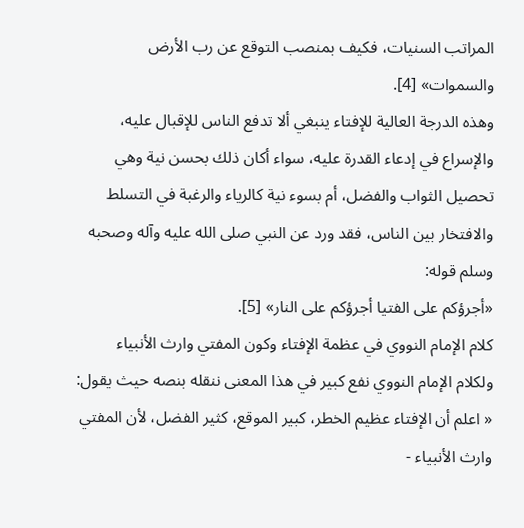المراتب السنيات، فكيف بمنصب التوقع عن رب الأرض والسموات» [4].
وهذه الدرجة العالية للإفتاء ينبغي ألا تدفع الناس للإقبال عليه، والإسراع في إدعاء القدرة عليه، سواء أكان ذلك بحسن نية وهي تحصيل الثواب والفضل، أم بسوء نية كالرياء والرغبة في التسلط والافتخار بين الناس، فقد ورد عن النبي صلى الله عليه وآله وصحبه وسلم قوله:
«أجرؤكم على الفتيا أجرؤكم على النار» [5].
كلام الإمام النووي في عظمة الإفتاء وكون المفتي وارث الأنبياء
ولكلام الإمام النووي نفع كبير في هذا المعنى ننقله بنصه حيث يقول: « اعلم أن الإفتاء عظيم الخطر، كبير الموقع، كثير الفضل، لأن المفتي وارث الأنبياء -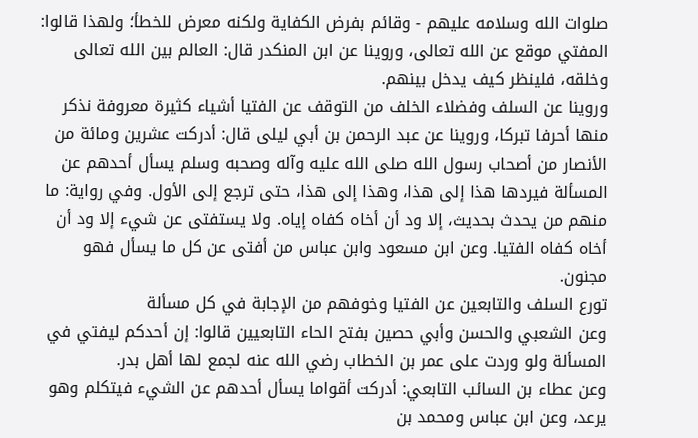صلوات الله وسلامه عليهم - وقائم بفرض الكفاية ولكنه معرض للخطأ؛ ولهذا قالوا: المفتي موقع عن الله تعالى، وروينا عن ابن المنكدر قال: العالم بين الله تعالى وخلقه، فلينظر كيف يدخل بينهم.
وروينا عن السلف وفضلاء الخلف من التوقف عن الفتيا أشياء كثيرة معروفة نذكر منها أحرفا تبركا، وروينا عن عبد الرحمن بن أبي ليلى قال: أدركت عشرين ومائة من الأنصار من أصحاب رسول الله صلى الله عليه وآله وصحبه وسلم يسأل أحدهم عن المسألة فيردها هذا إلى هذا، وهذا إلى هذا، حتى ترجع إلى الأول. وفي رواية: ما منهم من يحدث بحديث، إلا ود أن أخاه كفاه إياه. ولا يستفتى عن شيء إلا ود أن أخاه كفاه الفتيا. وعن ابن مسعود وابن عباس من أفتى عن كل ما يسأل فهو مجنون.
تورع السلف والتابعين عن الفتيا وخوفهم من الإجابة في كل مسألة
وعن الشعبي والحسن وأبي حصين بفتح الحاء التابعيين قالوا: إن أحدكم ليفتي في المسألة ولو وردت على عمر بن الخطاب رضي الله عنه لجمع لها أهل بدر.
وعن عطاء بن السائب التابعي: أدركت أقواما يسأل أحدهم عن الشيء فيتكلم وهو يرعد، وعن ابن عباس ومحمد بن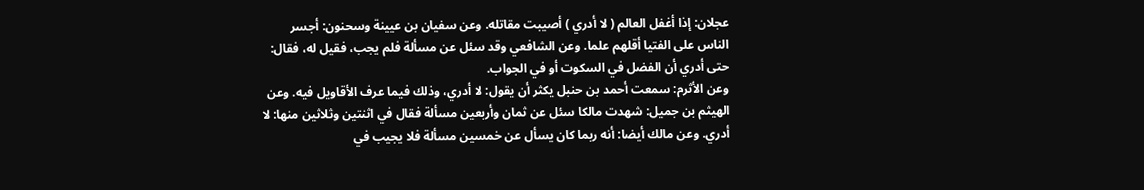عجلان: إذا أغفل العالم ( لا أدري ) أصيبت مقاتله. وعن سفيان بن عيينة وسحنون: أجسر الناس على الفتيا أقلهم علما. وعن الشافعي وقد سئل عن مسألة فلم يجب، فقيل له، فقال: حتى أدري أن الفضل في السكوت أو في الجواب.
وعن الأثرم: سمعت أحمد بن حنبل يكثر أن يقول: لا أدري، وذلك فيما عرف الأقاويل فيه. وعن الهيثم بن جميل: شهدت مالكا سئل عن ثمان وأربعين مسألة فقال في اثنتين وثلاثين منها: لا أدري. وعن مالك أيضا: أنه ربما كان يسأل عن خمسين مسألة فلا يجيب في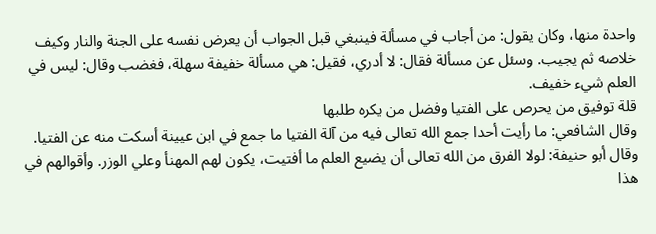واحدة منها، وكان يقول: من أجاب في مسألة فينبغي قبل الجواب أن يعرض نفسه على الجنة والنار وكيف خلاصه ثم يجيب. وسئل عن مسألة فقال: لا أدري، فقيل: هي مسألة خفيفة سهلة، فغضب وقال: ليس في العلم شيء خفيف.
قلة توفيق من يحرص على الفتيا وفضل من يكره طلبها
وقال الشافعي: ما رأيت أحدا جمع الله تعالى فيه من آلة الفتيا ما جمع في ابن عيينة أسكت منه عن الفتيا. وقال أبو حنيفة: لولا الفرق من الله تعالى أن يضيع العلم ما أفتيت، يكون لهم المهنأ وعلي الوزر. وأقوالهم في هذا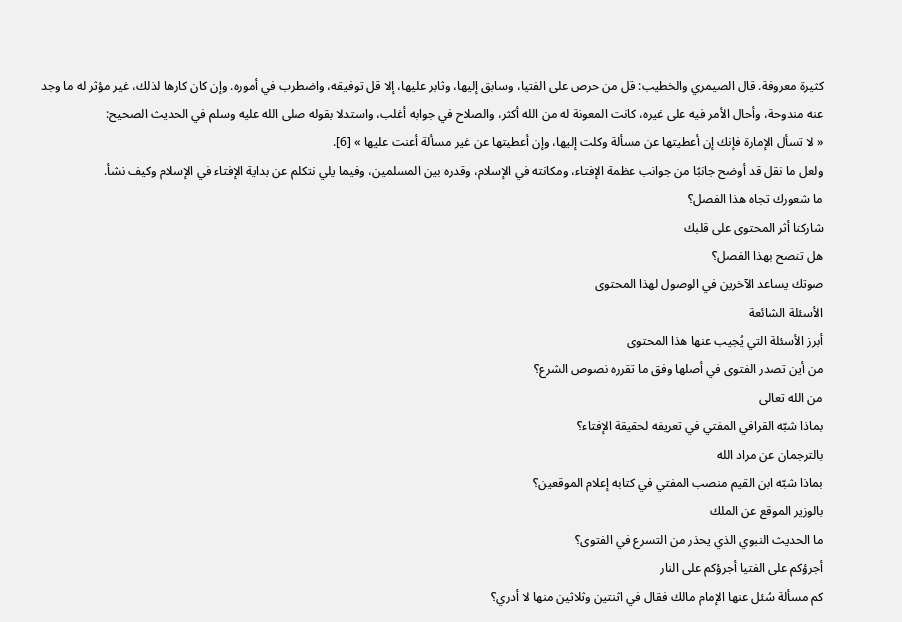كثيرة معروفة. قال الصيمري والخطيب: قل من حرص على الفتيا، وسابق إليها، وثابر عليها، إلا قل توفيقه، واضطرب في أموره. وإن كان كارها لذلك، غير مؤثر له ما وجد عنه مندوحة، وأحال الأمر فيه على غيره، كانت المعونة له من الله أكثر، والصلاح في جوابه أغلب، واستدلا بقوله صلى الله عليه وسلم في الحديث الصحيح:
« لا تسأل الإمارة فإنك إن أعطيتها عن مسألة وكلت إليها، وإن أعطيتها عن غير مسألة أعنت عليها » [6].
ولعل ما نقل قد أوضح جانبًا من جوانب عظمة الإفتاء، ومكانته في الإسلام، وقدره بين المسلمين، وفيما يلي نتكلم عن بداية الإفتاء في الإسلام وكيف نشأ.
ما شعورك تجاه هذا الفصل؟
شاركنا أثر المحتوى على قلبك
هل تنصح بهذا الفصل؟
صوتك يساعد الآخرين في الوصول لهذا المحتوى
الأسئلة الشائعة
أبرز الأسئلة التي يُجيب عنها هذا المحتوى
من أين تصدر الفتوى في أصلها وفق ما تقرره نصوص الشرع؟
من الله تعالى
بماذا شبّه القرافي المفتي في تعريفه لحقيقة الإفتاء؟
بالترجمان عن مراد الله
بماذا شبّه ابن القيم منصب المفتي في كتابه إعلام الموقعين؟
بالوزير الموقع عن الملك
ما الحديث النبوي الذي يحذر من التسرع في الفتوى؟
أجرؤكم على الفتيا أجرؤكم على النار
كم مسألة سُئل عنها الإمام مالك فقال في اثنتين وثلاثين منها لا أدري؟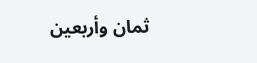ثمان وأربعين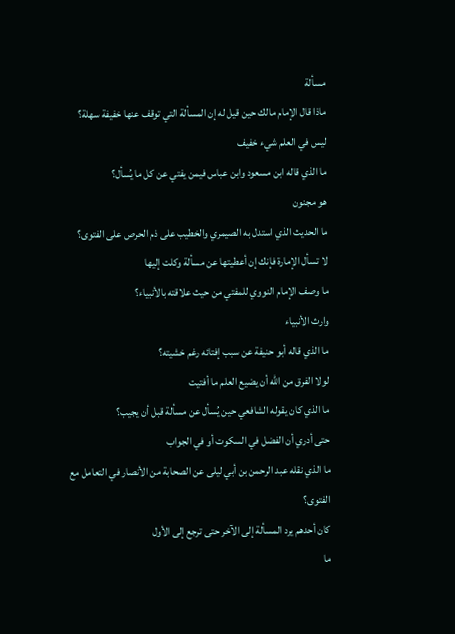مسألة
ماذا قال الإمام مالك حين قيل له إن المسألة التي توقف عنها خفيفة سهلة؟
ليس في العلم شيء خفيف
ما الذي قاله ابن مسعود وابن عباس فيمن يفتي عن كل ما يُسأل؟
هو مجنون
ما الحديث الذي استدل به الصيمري والخطيب على ذم الحرص على الفتوى؟
لا تسأل الإمارة فإنك إن أعطيتها عن مسألة وكلت إليها
ما وصف الإمام النووي للمفتي من حيث علاقته بالأنبياء؟
وارث الأنبياء
ما الذي قاله أبو حنيفة عن سبب إفتائه رغم خشيته؟
لولا الفرق من الله أن يضيع العلم ما أفتيت
ما الذي كان يقوله الشافعي حين يُسأل عن مسألة قبل أن يجيب؟
حتى أدري أن الفضل في السكوت أو في الجواب
ما الذي نقله عبد الرحمن بن أبي ليلى عن الصحابة من الأنصار في التعامل مع الفتوى؟
كان أحدهم يرد المسألة إلى الآخر حتى ترجع إلى الأول
ما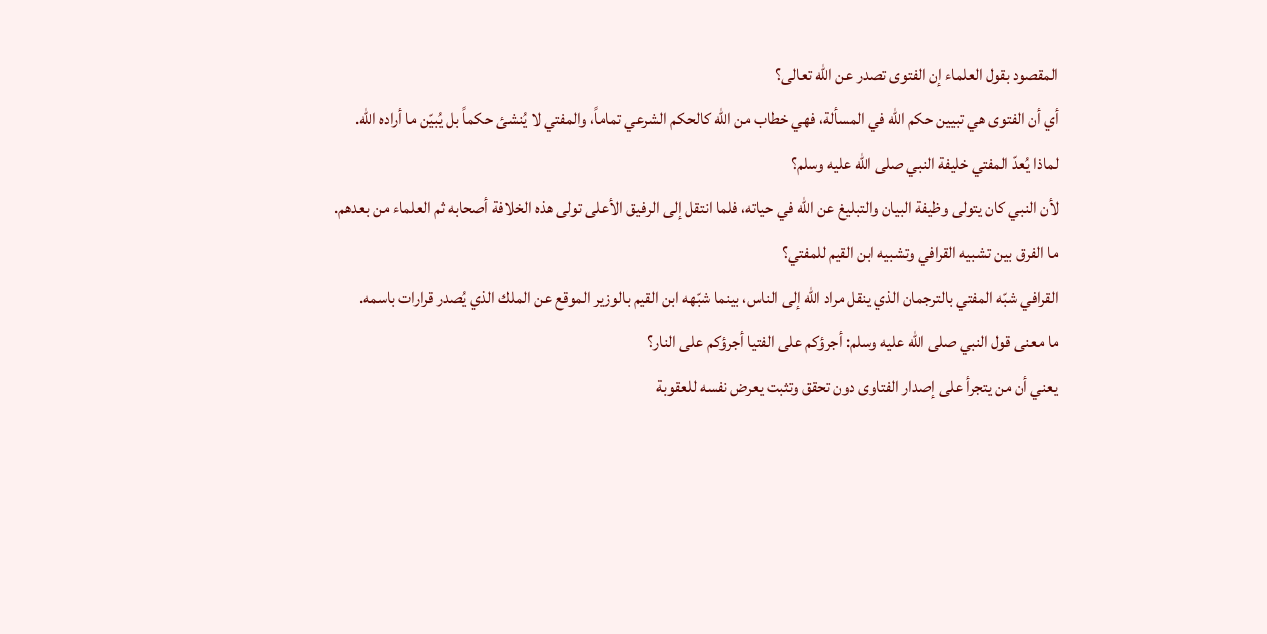المقصود بقول العلماء إن الفتوى تصدر عن الله تعالى؟
أي أن الفتوى هي تبيين حكم الله في المسألة، فهي خطاب من الله كالحكم الشرعي تماماً، والمفتي لا يُنشئ حكماً بل يُبيّن ما أراده الله.
لماذا يُعدّ المفتي خليفة النبي صلى الله عليه وسلم؟
لأن النبي كان يتولى وظيفة البيان والتبليغ عن الله في حياته، فلما انتقل إلى الرفيق الأعلى تولى هذه الخلافة أصحابه ثم العلماء من بعدهم.
ما الفرق بين تشبيه القرافي وتشبيه ابن القيم للمفتي؟
القرافي شبّه المفتي بالترجمان الذي ينقل مراد الله إلى الناس، بينما شبّهه ابن القيم بالوزير الموقع عن الملك الذي يُصدر قرارات باسمه.
ما معنى قول النبي صلى الله عليه وسلم: أجرؤكم على الفتيا أجرؤكم على النار؟
يعني أن من يتجرأ على إصدار الفتاوى دون تحقق وتثبت يعرض نفسه للعقوبة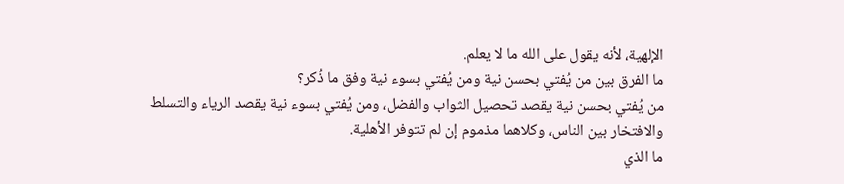الإلهية، لأنه يقول على الله ما لا يعلم.
ما الفرق بين من يُفتي بحسن نية ومن يُفتي بسوء نية وفق ما ذُكر؟
من يُفتي بحسن نية يقصد تحصيل الثواب والفضل، ومن يُفتي بسوء نية يقصد الرياء والتسلط والافتخار بين الناس، وكلاهما مذموم إن لم تتوفر الأهلية.
ما الذي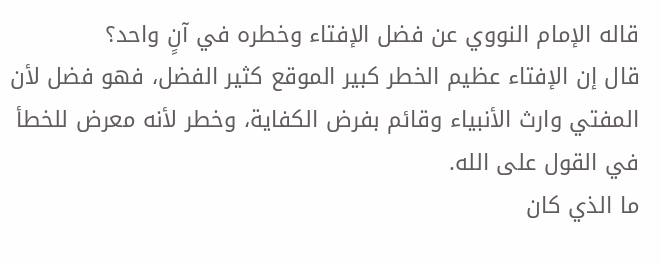قاله الإمام النووي عن فضل الإفتاء وخطره في آنٍ واحد؟
قال إن الإفتاء عظيم الخطر كبير الموقع كثير الفضل، فهو فضل لأن المفتي وارث الأنبياء وقائم بفرض الكفاية، وخطر لأنه معرض للخطأ في القول على الله.
ما الذي كان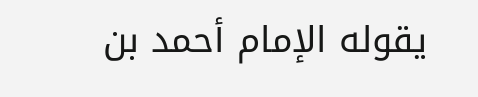يقوله الإمام أحمد بن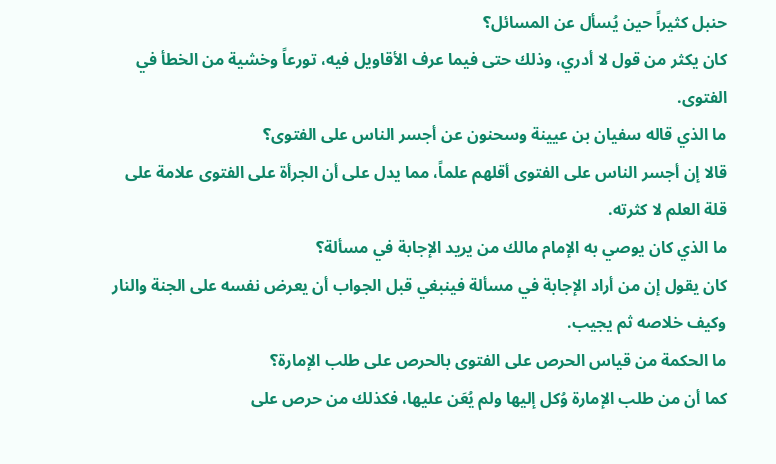حنبل كثيراً حين يُسأل عن المسائل؟
كان يكثر من قول لا أدري، وذلك حتى فيما عرف الأقاويل فيه، تورعاً وخشية من الخطأ في الفتوى.
ما الذي قاله سفيان بن عيينة وسحنون عن أجسر الناس على الفتوى؟
قالا إن أجسر الناس على الفتوى أقلهم علماً، مما يدل على أن الجرأة على الفتوى علامة على قلة العلم لا كثرته.
ما الذي كان يوصي به الإمام مالك من يريد الإجابة في مسألة؟
كان يقول إن من أراد الإجابة في مسألة فينبغي قبل الجواب أن يعرض نفسه على الجنة والنار وكيف خلاصه ثم يجيب.
ما الحكمة من قياس الحرص على الفتوى بالحرص على طلب الإمارة؟
كما أن من طلب الإمارة وُكل إليها ولم يُعَن عليها، فكذلك من حرص على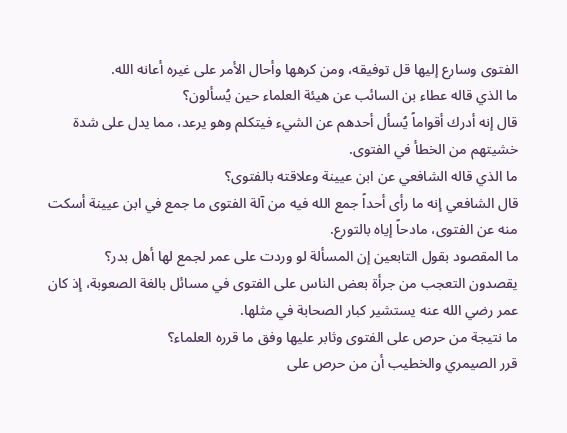الفتوى وسارع إليها قل توفيقه، ومن كرهها وأحال الأمر على غيره أعانه الله.
ما الذي قاله عطاء بن السائب عن هيئة العلماء حين يُسألون؟
قال إنه أدرك أقواماً يُسأل أحدهم عن الشيء فيتكلم وهو يرعد، مما يدل على شدة خشيتهم من الخطأ في الفتوى.
ما الذي قاله الشافعي عن ابن عيينة وعلاقته بالفتوى؟
قال الشافعي إنه ما رأى أحداً جمع الله فيه من آلة الفتوى ما جمع في ابن عيينة أسكت منه عن الفتوى، مادحاً إياه بالتورع.
ما المقصود بقول التابعين إن المسألة لو وردت على عمر لجمع لها أهل بدر؟
يقصدون التعجب من جرأة بعض الناس على الفتوى في مسائل بالغة الصعوبة، إذ كان عمر رضي الله عنه يستشير كبار الصحابة في مثلها.
ما نتيجة من حرص على الفتوى وثابر عليها وفق ما قرره العلماء؟
قرر الصيمري والخطيب أن من حرص على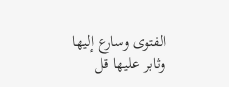الفتوى وسارع إليها وثابر عليها قل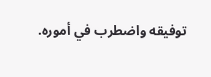توفيقه واضطرب في أموره.